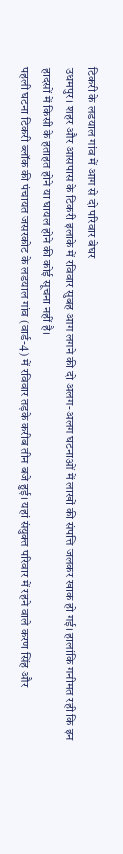टिकरी के लडयाल गांव में आग से दो परिवार बेघर
उधमपुर। शहर और आसपास के टिकरी इलाके में रविवार सुबह आग लगने की दो अलग-अलग घटनाओं में लाखों की संपत्ति जलकर खाक हो गई। हालांकि गनीमत रही कि इन हादसों में किसी के हताहत होने या घायल होने की कोई सूचना नहीं है।
पहली घटना टिकरी ब्लॉक की पंचायत जसरकोट के लडयाल गांव (वार्ड-4) में रविवार तड़के करीब तीन बजे हुई। यहां संयुक्त परिवार में रहने वाले करण सिंह और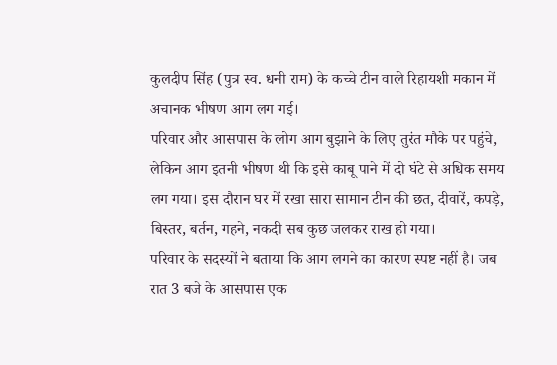कुलदीप सिंह (पुत्र स्व. धनी राम) के कच्चे टीन वाले रिहायशी मकान में अचानक भीषण आग लग गई।
परिवार और आसपास के लोग आग बुझाने के लिए तुरंत मौके पर पहुंचे, लेकिन आग इतनी भीषण थी कि इसे काबू पाने में दो घंटे से अधिक समय लग गया। इस दौरान घर में रखा सारा सामान टीन की छत, दीवारें, कपड़े, बिस्तर, बर्तन, गहने, नकदी सब कुछ जलकर राख हो गया।
परिवार के सदस्यों ने बताया कि आग लगने का कारण स्पष्ट नहीं है। जब रात 3 बजे के आसपास एक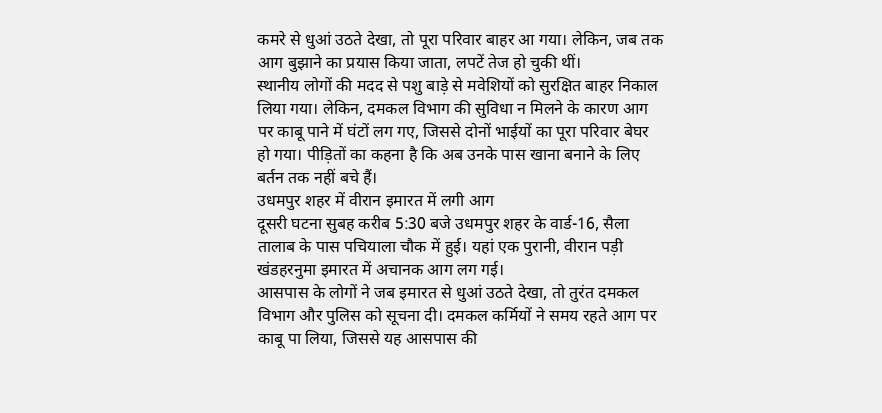कमरे से धुआं उठते देखा, तो पूरा परिवार बाहर आ गया। लेकिन, जब तक आग बुझाने का प्रयास किया जाता, लपटें तेज हो चुकी थीं।
स्थानीय लोगों की मदद से पशु बाड़े से मवेशियों को सुरक्षित बाहर निकाल लिया गया। लेकिन, दमकल विभाग की सुविधा न मिलने के कारण आग पर काबू पाने में घंटों लग गए, जिससे दोनों भाईयों का पूरा परिवार बेघर हो गया। पीड़ितों का कहना है कि अब उनके पास खाना बनाने के लिए बर्तन तक नहीं बचे हैं।
उधमपुर शहर में वीरान इमारत में लगी आग
दूसरी घटना सुबह करीब 5:30 बजे उधमपुर शहर के वार्ड-16, सैला तालाब के पास पचियाला चौक में हुई। यहां एक पुरानी, वीरान पड़ी खंडहरनुमा इमारत में अचानक आग लग गई।
आसपास के लोगों ने जब इमारत से धुआं उठते देखा, तो तुरंत दमकल विभाग और पुलिस को सूचना दी। दमकल कर्मियों ने समय रहते आग पर काबू पा लिया, जिससे यह आसपास की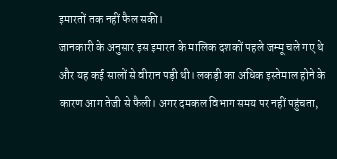इमारतों तक नहीं फैल सकी।
जानकारी के अनुसार इस इमारत के मालिक दशकों पहले जम्मू चले गए थे और यह कई सालों से वीरान पड़ी थी। लकड़ी का अधिक इस्तेमाल होने के कारण आग तेजी से फैली। अगर दमकल विभाग समय पर नहीं पहुंचता,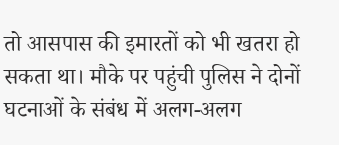तो आसपास की इमारतों को भी खतरा हो सकता था। मौके पर पहुंची पुलिस ने दोनों घटनाओं के संबंध में अलग-अलग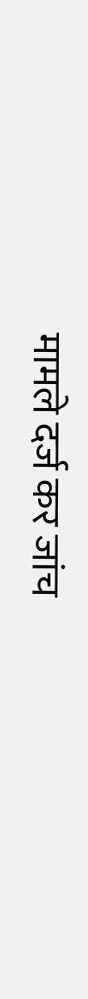मामले दर्ज कर जांच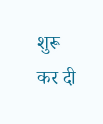शुरू कर दी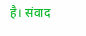है। संवाद